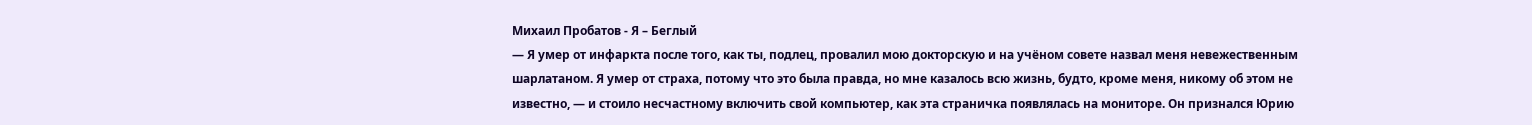Михаил Пробатов - Я – Беглый
— Я умер от инфаркта после того, как ты, подлец, провалил мою докторскую и на учёном совете назвал меня невежественным шарлатаном. Я умер от страха, потому что это была правда, но мне казалось всю жизнь, будто, кроме меня, никому об этом не известно, — и стоило несчастному включить свой компьютер, как эта страничка появлялась на мониторе. Он признался Юрию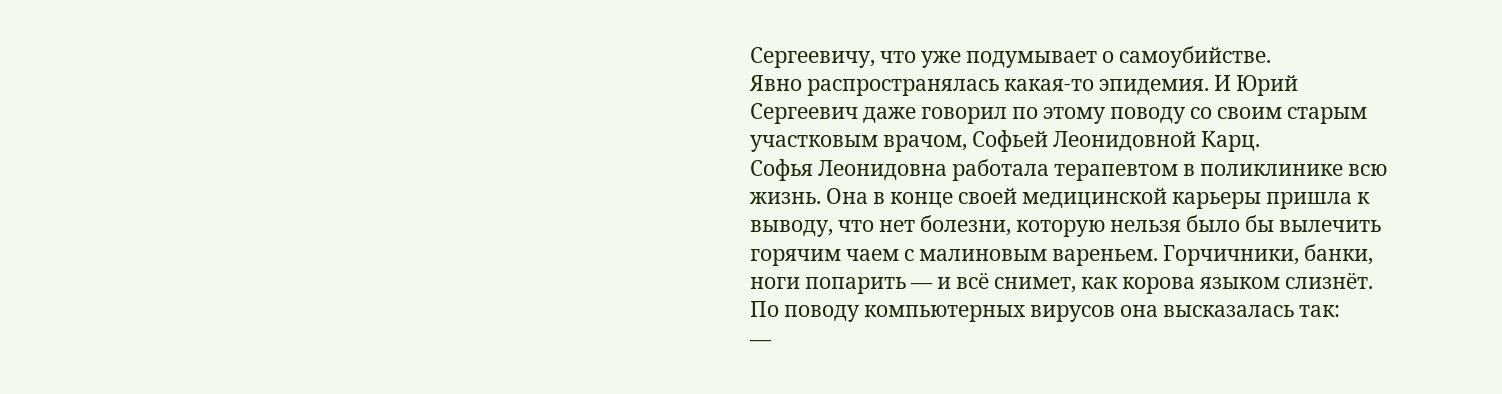Сергеевичу, что уже подумывает о самоубийстве.
Явно распространялась какая-то эпидемия. И Юрий Сергеевич даже говорил по этому поводу со своим старым участковым врачом, Софьей Леонидовной Карц.
Софья Леонидовна работала терапевтом в поликлинике всю жизнь. Она в конце своей медицинской карьеры пришла к выводу, что нет болезни, которую нельзя было бы вылечить горячим чаем с малиновым вареньем. Горчичники, банки, ноги попарить — и всё снимет, как корова языком слизнёт. По поводу компьютерных вирусов она высказалась так:
—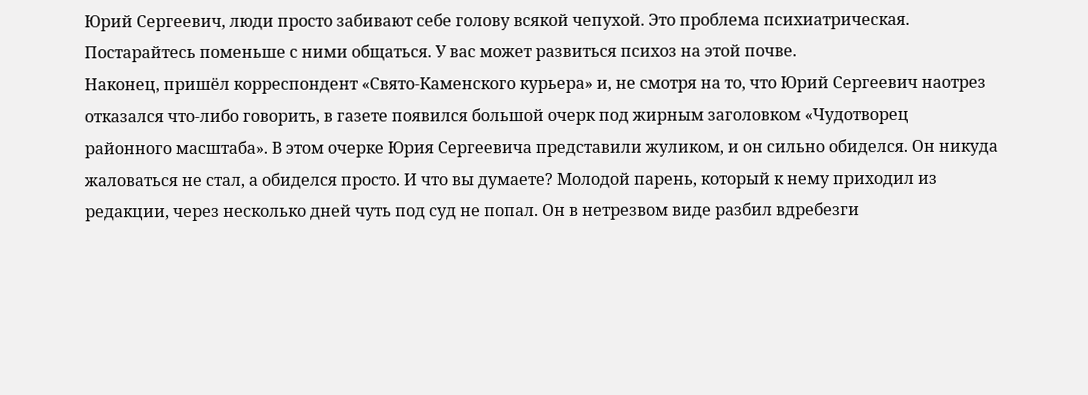Юрий Сергеевич, люди просто забивают себе голову всякой чепухой. Это проблема психиатрическая. Постарайтесь поменьше с ними общаться. У вас может развиться психоз на этой почве.
Наконец, пришёл корреспондент «Свято-Каменского курьера» и, не смотря на то, что Юрий Сергеевич наотрез отказался что-либо говорить, в газете появился большой очерк под жирным заголовком «Чудотворец районного масштаба». В этом очерке Юрия Сергеевича представили жуликом, и он сильно обиделся. Он никуда жаловаться не стал, а обиделся просто. И что вы думаете? Молодой парень, который к нему приходил из редакции, через несколько дней чуть под суд не попал. Он в нетрезвом виде разбил вдребезги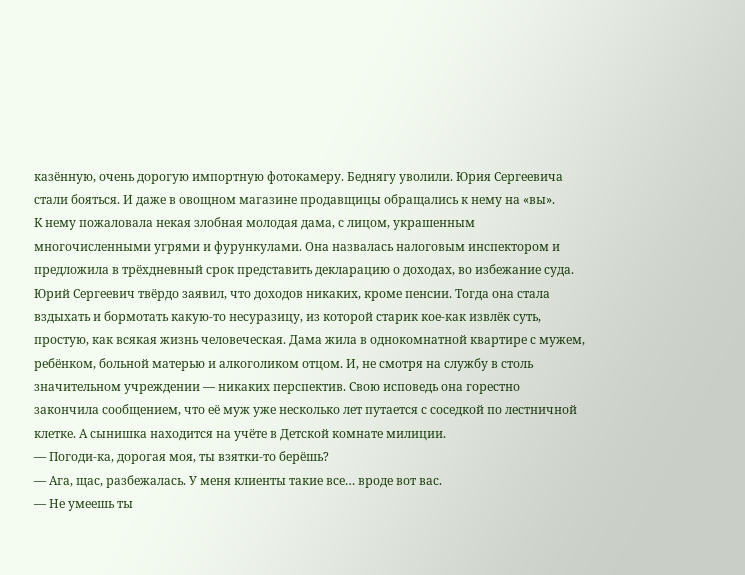казённую, очень дорогую импортную фотокамеру. Беднягу уволили. Юрия Сергеевича стали бояться. И даже в овощном магазине продавщицы обращались к нему на «вы».
К нему пожаловала некая злобная молодая дама, с лицом, украшенным многочисленными угрями и фурункулами. Она назвалась налоговым инспектором и предложила в трёхдневный срок представить декларацию о доходах, во избежание суда. Юрий Сергеевич твёрдо заявил, что доходов никаких, кроме пенсии. Тогда она стала вздыхать и бормотать какую-то несуразицу, из которой старик кое-как извлёк суть, простую, как всякая жизнь человеческая. Дама жила в однокомнатной квартире с мужем, ребёнком, больной матерью и алкоголиком отцом. И, не смотря на службу в столь значительном учреждении — никаких перспектив. Свою исповедь она горестно закончила сообщением, что её муж уже несколько лет путается с соседкой по лестничной клетке. А сынишка находится на учёте в Детской комнате милиции.
— Погоди-ка, дорогая моя, ты взятки-то берёшь?
— Ага, щас, разбежалась. У меня клиенты такие все… вроде вот вас.
— Не умеешь ты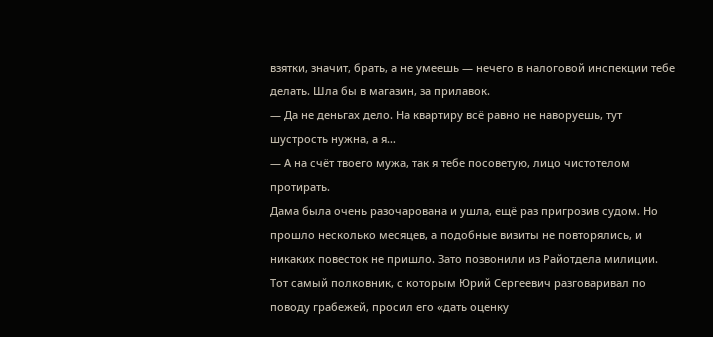взятки, значит, брать, а не умеешь — нечего в налоговой инспекции тебе делать. Шла бы в магазин, за прилавок.
— Да не деньгах дело. На квартиру всё равно не наворуешь, тут шустрость нужна, а я…
— А на счёт твоего мужа, так я тебе посоветую, лицо чистотелом протирать.
Дама была очень разочарована и ушла, ещё раз пригрозив судом. Но прошло несколько месяцев, а подобные визиты не повторялись, и никаких повесток не пришло. Зато позвонили из Райотдела милиции. Тот самый полковник, с которым Юрий Сергеевич разговаривал по поводу грабежей, просил его «дать оценку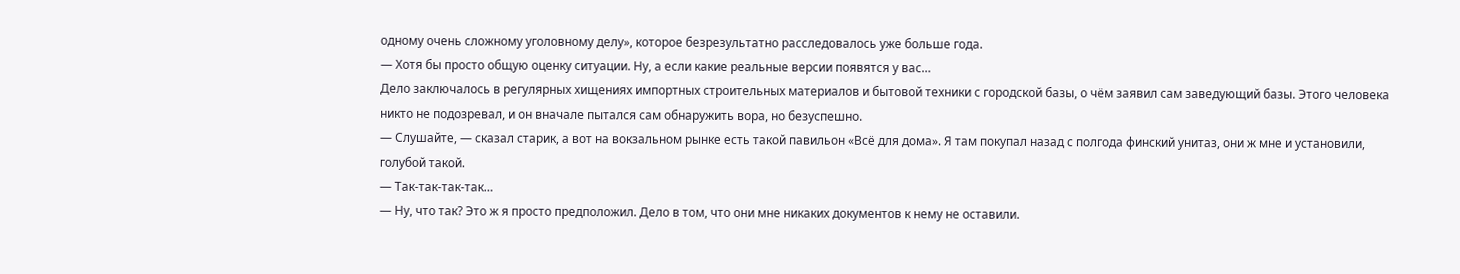одному очень сложному уголовному делу», которое безрезультатно расследовалось уже больше года.
— Хотя бы просто общую оценку ситуации. Ну, а если какие реальные версии появятся у вас…
Дело заключалось в регулярных хищениях импортных строительных материалов и бытовой техники с городской базы, о чём заявил сам заведующий базы. Этого человека никто не подозревал, и он вначале пытался сам обнаружить вора, но безуспешно.
— Слушайте, — сказал старик, а вот на вокзальном рынке есть такой павильон «Всё для дома». Я там покупал назад с полгода финский унитаз, они ж мне и установили, голубой такой.
— Так-так-так-так…
— Ну, что так? Это ж я просто предположил. Дело в том, что они мне никаких документов к нему не оставили.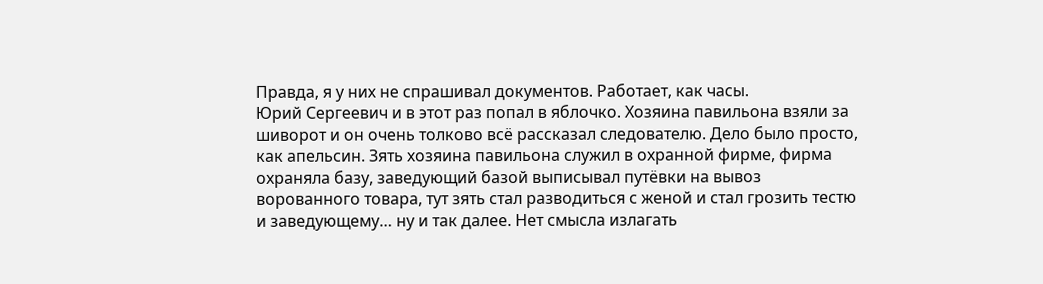Правда, я у них не спрашивал документов. Работает, как часы.
Юрий Сергеевич и в этот раз попал в яблочко. Хозяина павильона взяли за шиворот и он очень толково всё рассказал следователю. Дело было просто, как апельсин. Зять хозяина павильона служил в охранной фирме, фирма охраняла базу, заведующий базой выписывал путёвки на вывоз ворованного товара, тут зять стал разводиться с женой и стал грозить тестю и заведующему… ну и так далее. Нет смысла излагать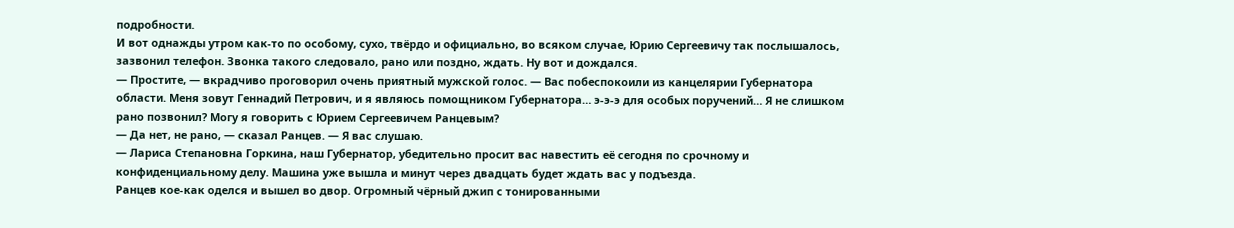подробности.
И вот однажды утром как-то по особому, сухо, твёрдо и официально, во всяком случае, Юрию Сергеевичу так послышалось, зазвонил телефон. Звонка такого следовало, рано или поздно, ждать. Ну вот и дождался.
— Простите, — вкрадчиво проговорил очень приятный мужской голос. — Вас побеспокоили из канцелярии Губернатора области. Меня зовут Геннадий Петрович, и я являюсь помощником Губернатора… э-э-э для особых поручений… Я не слишком рано позвонил? Могу я говорить с Юрием Сергеевичем Ранцевым?
— Да нет, не рано, — сказал Ранцев. — Я вас слушаю.
— Лариса Степановна Горкина, наш Губернатор, убедительно просит вас навестить её сегодня по срочному и конфиденциальному делу. Машина уже вышла и минут через двадцать будет ждать вас у подъезда.
Ранцев кое-как оделся и вышел во двор. Огромный чёрный джип с тонированными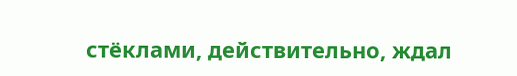стёклами, действительно, ждал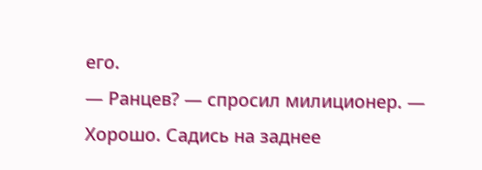его.
— Ранцев? — спросил милиционер. — Хорошо. Садись на заднее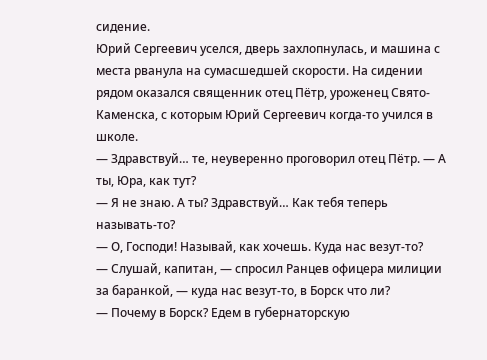сидение.
Юрий Сергеевич уселся, дверь захлопнулась, и машина с места рванула на сумасшедшей скорости. На сидении рядом оказался священник отец Пётр, уроженец Свято-Каменска, с которым Юрий Сергеевич когда-то учился в школе.
— Здравствуй… те, неуверенно проговорил отец Пётр. — А ты, Юра, как тут?
— Я не знаю. А ты? Здравствуй… Как тебя теперь называть-то?
— О, Господи! Называй, как хочешь. Куда нас везут-то?
— Слушай, капитан, — спросил Ранцев офицера милиции за баранкой, — куда нас везут-то, в Борск что ли?
— Почему в Борск? Едем в губернаторскую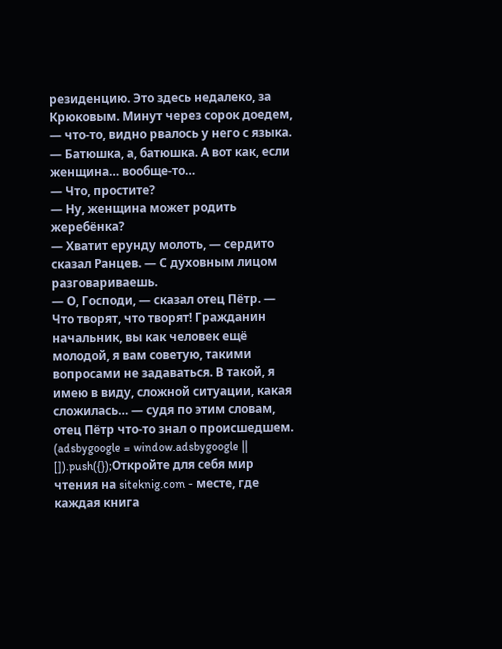резиденцию. Это здесь недалеко, за Крюковым. Минут через сорок доедем, — что-то, видно рвалось у него с языка. — Батюшка, а, батюшка. А вот как, если женщина… вообще-то…
— Что, простите?
— Ну, женщина может родить жеребёнка?
— Хватит ерунду молоть, — сердито сказал Ранцев. — С духовным лицом разговариваешь.
— О, Господи, — сказал отец Пётр. — Что творят, что творят! Гражданин начальник, вы как человек ещё молодой, я вам советую, такими вопросами не задаваться. В такой, я имею в виду, сложной ситуации, какая сложилась… — судя по этим словам, отец Пётр что-то знал о происшедшем.
(adsbygoogle = window.adsbygoogle || []).push({});Откройте для себя мир чтения на siteknig.com - месте, где каждая книга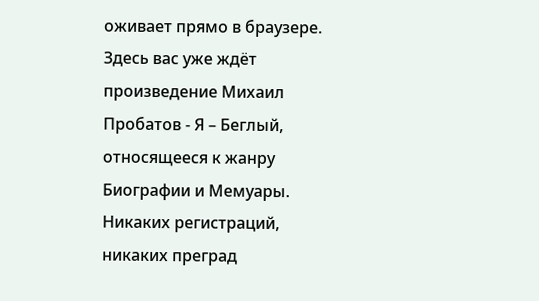оживает прямо в браузере. Здесь вас уже ждёт произведение Михаил Пробатов - Я – Беглый, относящееся к жанру Биографии и Мемуары. Никаких регистраций, никаких преград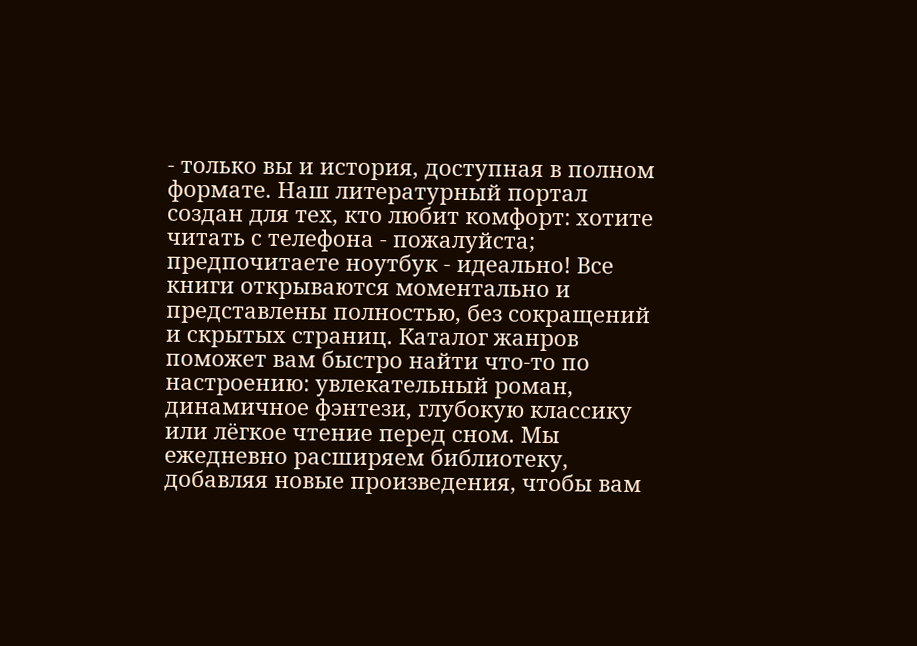- только вы и история, доступная в полном формате. Наш литературный портал создан для тех, кто любит комфорт: хотите читать с телефона - пожалуйста; предпочитаете ноутбук - идеально! Все книги открываются моментально и представлены полностью, без сокращений и скрытых страниц. Каталог жанров поможет вам быстро найти что-то по настроению: увлекательный роман, динамичное фэнтези, глубокую классику или лёгкое чтение перед сном. Мы ежедневно расширяем библиотеку, добавляя новые произведения, чтобы вам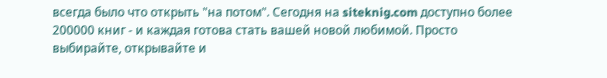всегда было что открыть "на потом". Сегодня на siteknig.com доступно более 200000 книг - и каждая готова стать вашей новой любимой. Просто выбирайте, открывайте и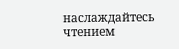наслаждайтесь чтением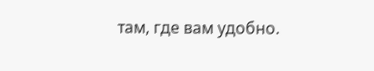там, где вам удобно.